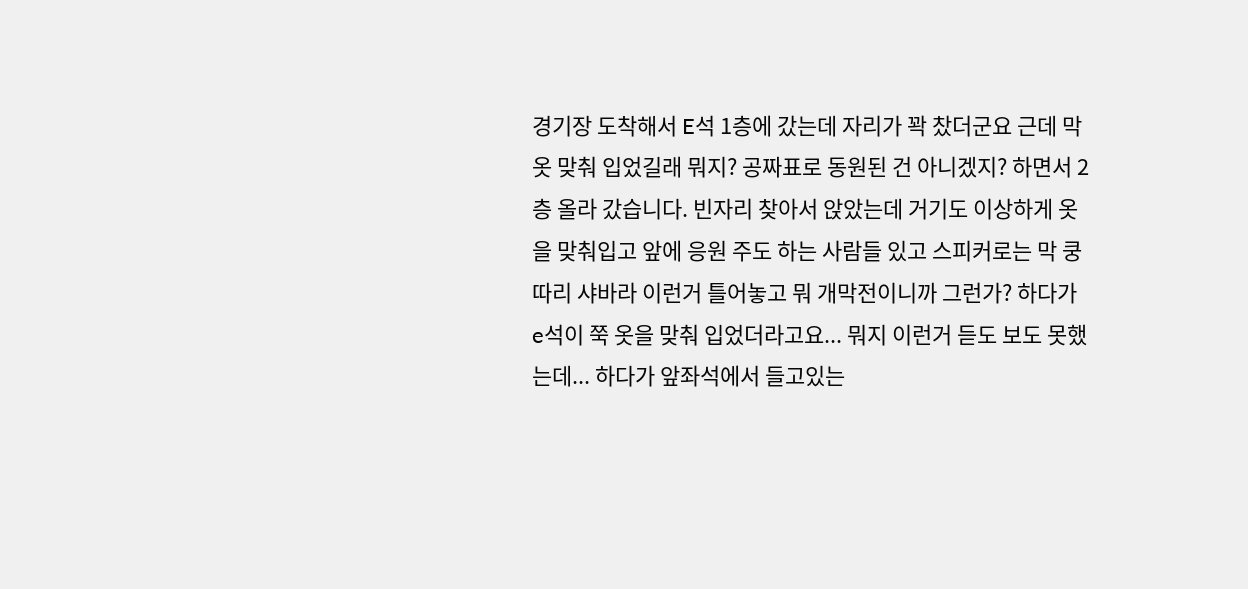경기장 도착해서 E석 1층에 갔는데 자리가 꽉 찼더군요 근데 막 옷 맞춰 입었길래 뭐지? 공짜표로 동원된 건 아니겠지? 하면서 2층 올라 갔습니다. 빈자리 찾아서 앉았는데 거기도 이상하게 옷을 맞춰입고 앞에 응원 주도 하는 사람들 있고 스피커로는 막 쿵따리 샤바라 이런거 틀어놓고 뭐 개막전이니까 그런가? 하다가 e석이 쭉 옷을 맞춰 입었더라고요... 뭐지 이런거 듣도 보도 못했는데... 하다가 앞좌석에서 들고있는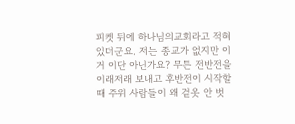피켓 뒤에 하나님의교회라고 적혀 있더군요. 저는 종교가 없지만 이거 이단 아닌가요? 무튼 전반전을 이래저래 보내고 후반전이 시작할 때 주위 사람들이 왜 겉옷 안 벗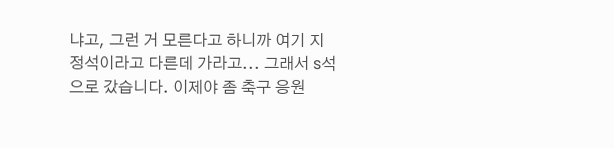냐고, 그런 거 모른다고 하니까 여기 지정석이라고 다른데 가라고... 그래서 s석으로 갔습니다. 이제야 좀 축구 응원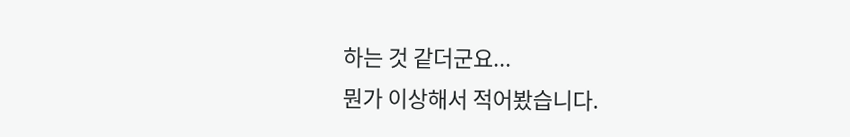하는 것 같더군요...
뭔가 이상해서 적어봤습니다.